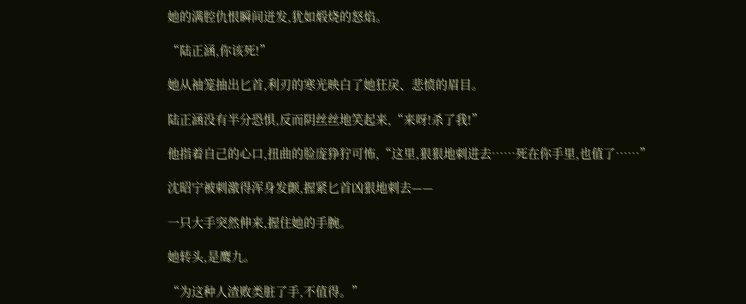她的满腔仇恨瞬间迸发,犹如煅烧的怒焰。

“陆正涵,你该死!”

她从袖笼抽出匕首,利刃的寒光映白了她狂戾、悲愤的眉目。

陆正涵没有半分恐惧,反而阴丝丝地笑起来,“来呀!杀了我!”

他指着自己的心口,扭曲的脸庞狰狞可怖,“这里,狠狠地刺进去……死在你手里,也值了……”

沈昭宁被刺激得浑身发颤,握紧匕首凶狠地刺去——

一只大手突然伸来,握住她的手腕。

她转头,是鹰九。

“为这种人渣败类脏了手,不值得。”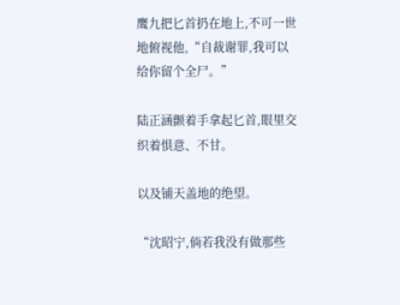鹰九把匕首扔在地上,不可一世地俯视他,“自裁谢罪,我可以给你留个全尸。”

陆正涵颤着手拿起匕首,眼里交织着惧意、不甘。

以及铺天盖地的绝望。

“沈昭宁,倘若我没有做那些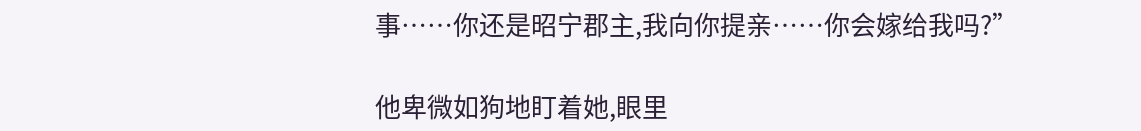事……你还是昭宁郡主,我向你提亲……你会嫁给我吗?”

他卑微如狗地盯着她,眼里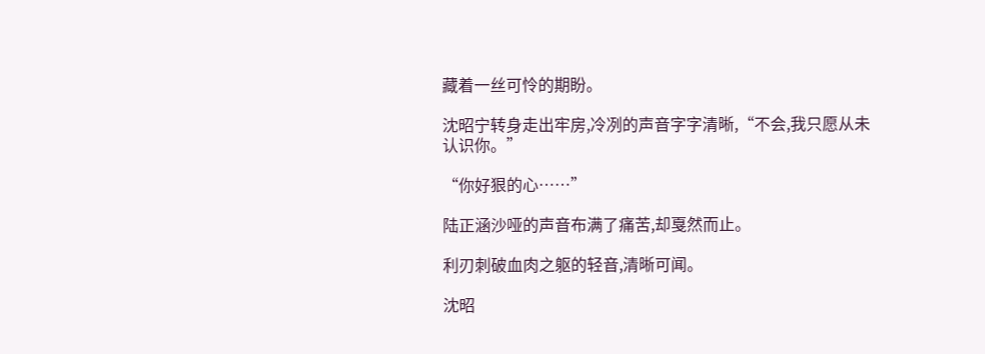藏着一丝可怜的期盼。

沈昭宁转身走出牢房,冷冽的声音字字清晰,“不会,我只愿从未认识你。”

“你好狠的心……”

陆正涵沙哑的声音布满了痛苦,却戛然而止。

利刃刺破血肉之躯的轻音,清晰可闻。

沈昭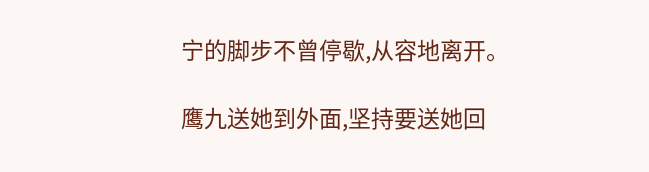宁的脚步不曾停歇,从容地离开。

鹰九送她到外面,坚持要送她回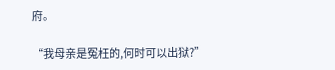府。

“我母亲是冤枉的,何时可以出狱?”